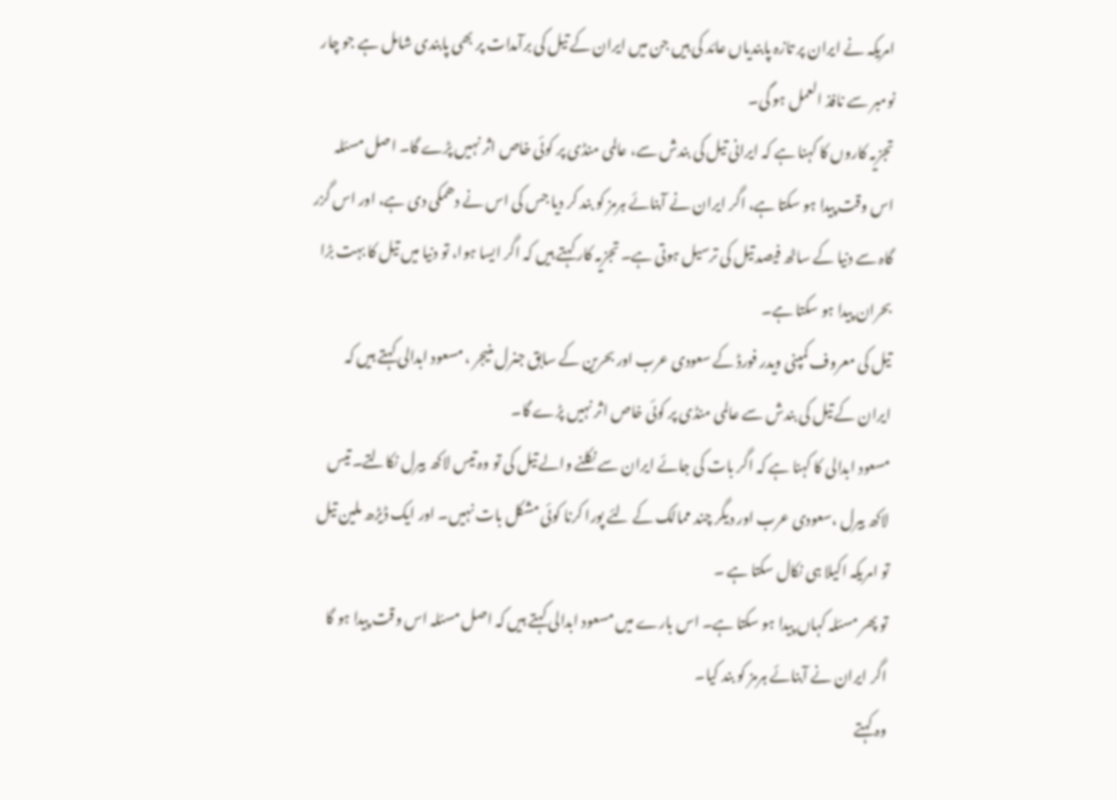امریکہ نے ایران پر تازہ پابندیاں عائد کی ہیں جن میں ایران کے تیل کی برآمدات پر بھی پابندی شامل ہے جو چار نومبر سے نافذ العمل ہو گی۔
تجزیہ کاروں کا کہنا ہے کہ ایرانی تیل کی بندش سے، عالمی منڈی پر کوئی خاص اثر نہیں پڑے گا۔ اصل مسئلہ اس وقت پیدا ہو سکتا ہے، اگر ایران نے آبنائے ہرمز کو بند کر دیا جس کی اس نے دھمکی دی ہے، اور اس گزر گاہ سے دنیا کے ساٹھ فیصد تیل کی ترسیل ہوتی ہے۔ تجزیہ کار کہتے ہیں کہ اگر ایسا ہوا، تو دنیا میں تیل کا بہت بڑا بحران پیدا ہو سکتا ہے۔
تیل کی معروف کمپنی ویدر فورڈ کے سعودی عرب اور بحرین کے سابق جنرل منیجر ، مسعود ابدالی کہتے ہیں کہ ایران کے تیل کی بندش سے عالمی منڈی پر کوئی خاص اثر نہیں پڑے گا۔
مسعود ابدالی کا کہنا ہے کہ اگر بات کی جائے ایران سے نکلنے والے تیل کی تو وہ تیس لاکھ بیرل نکالتے۔ تیس لاکھ بیرل ،سعودی عرب اور دیگر چند ممالک کے لئے پورا کرنا کوئی مشکل بات نہیں۔ اور ایک ڈیڑھ ملین تیل تو امریکہ اکیلا ہی نکال سکتا ہے ۔
تو پھر مسئلہ کہاں پیدا ہو سکتا ہے۔ اس بارے میں مسعود ابدالی کہتے ہیں کہ اصل مسئلہ اس وقت پیدا ہو گا اگر ایران نے آبنائے ہرمز کو بند کیا۔
وہ کہتے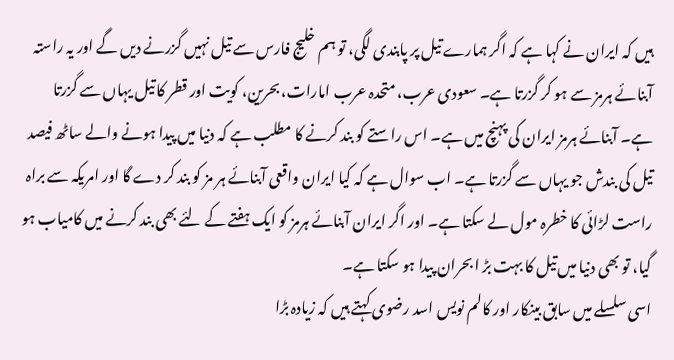ہیں کہ ایران نے کہا ہے کہ اگر ہمارے تیل پر پابندی لگی، تو ہم خلیج فارس سے تیل نہیں گزرنے دیں گے اور یہ راستہ آبنائے ہرمز سے ہو کر گزرتا ہے۔ سعودی عرب، متحدہ عرب امارات، بحرین، کویت اور قطر کا تیل یہاں سے گزرتا ہے۔ آبنائے ہرمز ایران کی پہنچ میں ہے۔ اس راستے کو بند کرنے کا مطلب ہے کہ دنیا میں پیدا ہونے والے ساٹھ فیصد تیل کی بندش جو یہاں سے گزرتا ہے۔ اب سوال ہے کہ کیا ایران واقعی آبنائے ہر مز کو بند کر دے گا اور امریکہ سے براہ راست لڑائی کا خطرہ مول لے سکتا ہے۔ اور اگر ایران آبنائے ہرمز کو ایک ہفتے کے لئے بھی بند کرنے میں کامیاب ہو گیا، تو بھی دنیا میں تیل کا بہت بڑ ا بحران پیدا ہو سکتا ہے۔
اسی سلسلے میں سابق بینکار اور کالم نویس اسد رضوی کہتے ہیں کہ زیادہ بڑا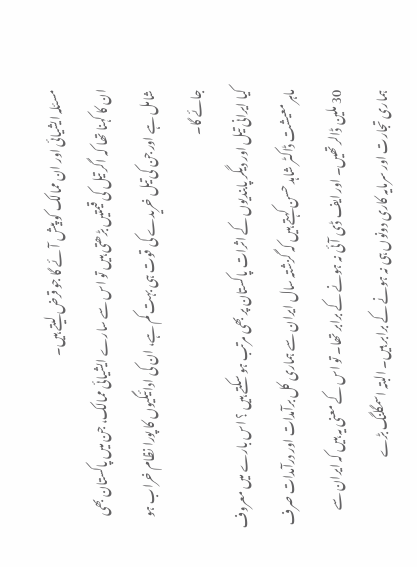مسئلہ ایشیائی اور ان ممالک کو پیش آئے گا جو قرض لیتے ہیں۔
ان کا کہنا تھا کہ اگر تیل کی قیمتیں بڑھتی ہیں تو اس سے سارے ایشیائی ممالک، جن میں پاکستان بھی شامل ہے اور جن کی تیل خریدے کی قوت ہی بہت کم ہے، ان کی ادائیگیوں کا پورا نظام خراب ہو جائے گا۔
کیا ایرانی تیل اور دیگر پابندیوں کے اثرات پاکستان پر بھی مرتب ہو سکتے ہیں ؟ اس بارے میں معروف ماہر معیشت ڈاکٹر شاہد حسن کہتے ہیں کہ گزشتہ سال ایران سے ہماری کل برآمدات اور درآمدات صرف 30 ملین ڈالر تھیں۔ اور ایف ڈی آئی نہ ہونے کے برابر تھا۔ تو اس کے معنی یہ ہیں کہ ایران سے ہماری تجارت اور سرمایہ کاری دونوں ہی نہ ہونے کے برابر ہیں۔ البتہ اسمگلنگ بڑے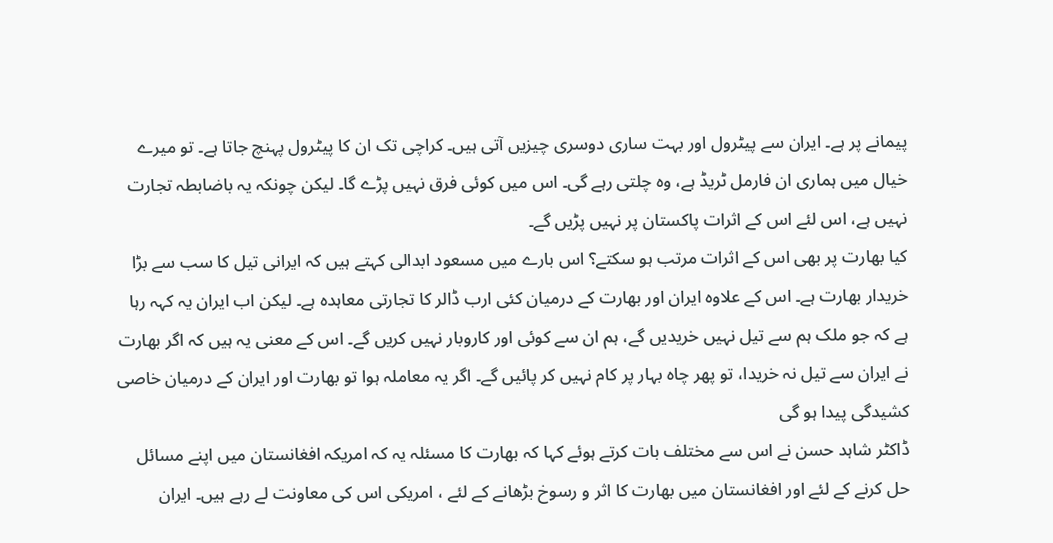پیمانے پر ہے۔ ایران سے پیٹرول اور بہت ساری دوسری چیزیں آتی ہیں۔ کراچی تک ان کا پیٹرول پہنچ جاتا ہے۔ تو میرے خیال میں ہماری ان فارمل ٹریڈ ہے، وہ چلتی رہے گی۔ اس میں کوئی فرق نہیں پڑے گا۔ لیکن چونکہ یہ باضابطہ تجارت نہیں ہے، اس لئے اس کے اثرات پاکستان پر نہیں پڑیں گے۔
کیا بھارت پر بھی اس کے اثرات مرتب ہو سکتے؟ اس بارے میں مسعود ابدالی کہتے ہیں کہ ایرانی تیل کا سب سے بڑا خریدار بھارت ہے۔ اس کے علاوہ ایران اور بھارت کے درمیان کئی ارب ڈالر کا تجارتی معاہدہ ہے۔ لیکن اب ایران یہ کہہ رہا ہے کہ جو ملک ہم سے تیل نہیں خریدیں گے، ہم ان سے کوئی اور کاروبار نہیں کریں گے۔ اس کے معنی یہ ہیں کہ اگر بھارت نے ایران سے تیل نہ خریدا، تو پھر چاہ بہار پر کام نہیں کر پائیں گے۔ اگر یہ معاملہ ہوا تو بھارت اور ایران کے درمیان خاصی کشیدگی پیدا ہو گی
ڈاکٹر شاہد حسن نے اس سے مختلف بات کرتے ہوئے کہا کہ بھارت کا مسئلہ یہ کہ امریکہ افغانستان میں اپنے مسائل حل کرنے کے لئے اور افغانستان میں بھارت کا اثر و رسوخ بڑھانے کے لئے ، امریکی اس کی معاونت لے رہے ہیں۔ ایران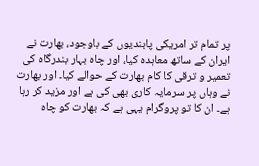پر تمام تر امریکی پابندیوں کے باوجود، بھارت نے ایران کے ساتھ معاہدہ کیا، اور چاہ بہار بندرگاہ کی تعمیر و ترقی کا کام بھارت کے حوالے کیا۔ اور بھارت نے وہاں پر سرمایہ کاری بھی کی ہے اور مزید کر رہا ہے۔ ان کا تو پروگرام یہی ہے کہ بھارت کو چاہ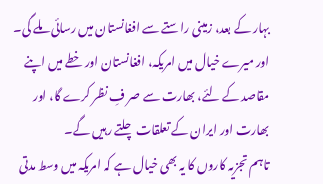بہار کے بعد، زمینی راستے سے افغانستان میں رسائی ملے گی۔ اور میرے خیال میں امریکہ، افغانستان اور خطے میں اپنے مقاصد کے لئے، بھارت سے صر فِ نظر کرے گا، اور بھارت اور ایران کے تعلقات چلتے رہیں گے۔
تاہم تجزیہ کاروں کا یہ بھی خیال ہے کہ امریکہ میں وسط مدتی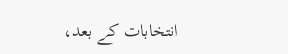انتخابات کے بعد،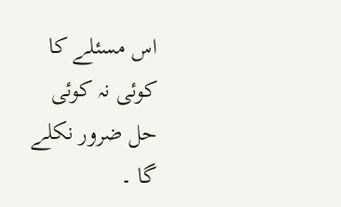اس مسئلے کا کوئی نہ کوئی حل ضرور نکلے گا ۔